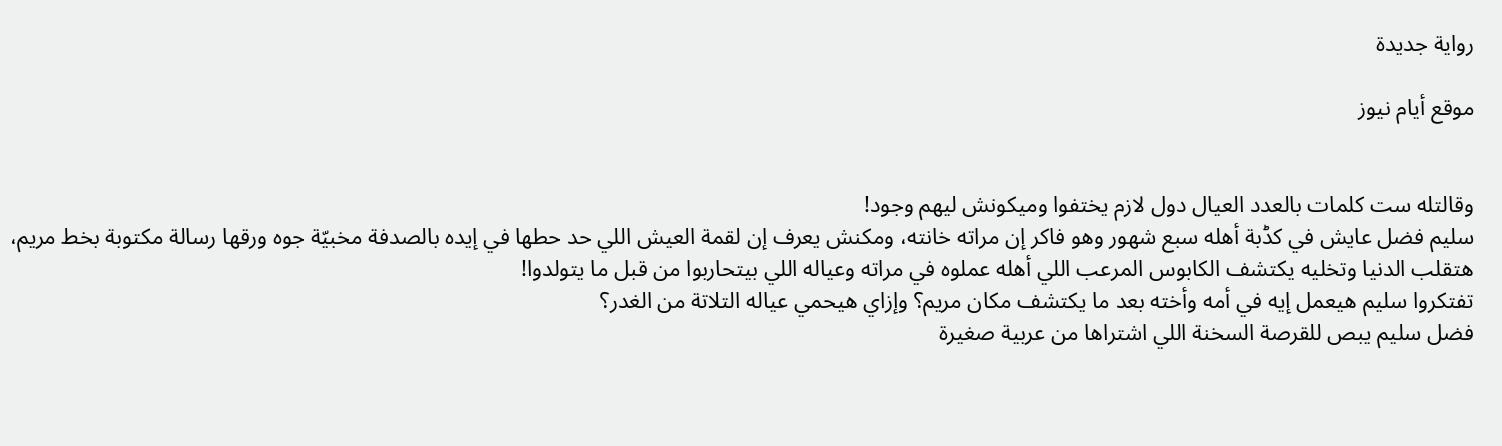رواية جديدة

موقع أيام نيوز


وقالتله ست كلمات بالعدد العيال دول لازم يختفوا وميكونش ليهم وجود!
سليم فضل عايش في كڈبة أهله سبع شهور وهو فاكر إن مراته خانته، ومكنش يعرف إن لقمة العيش اللي حد حطها في إيده بالصدفة مخبيّة جوه ورقها رسالة مكتوبة بخط مريم، هتقلب الدنيا وتخليه يكتشف الکابوس المرعب اللي أهله عملوه في مراته وعياله اللي بيتحاربوا من قبل ما يتولدوا!
تفتكروا سليم هيعمل إيه في أمه وأخته بعد ما يكتشف مكان مريم؟ وإزاي هيحمي عياله التلاتة من الغدر؟
فضل سليم يبص للقرصة السخنة اللي اشتراها من عربية صغيرة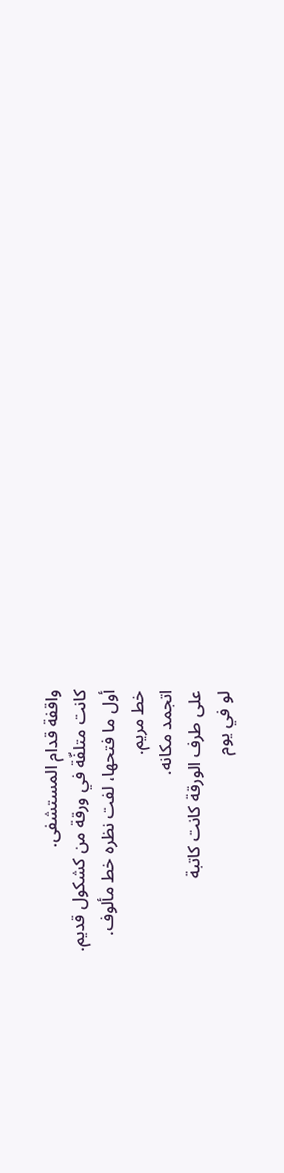واقفة قدام المستشفى.
كانت متلفّة في ورقة من كشكول قديم.
أول ما فتحها، لفت نظره خط مألوف.
خط مريم.
اتجمد مكانه.
على طرف الورقة كانت كاتبة
لو في يوم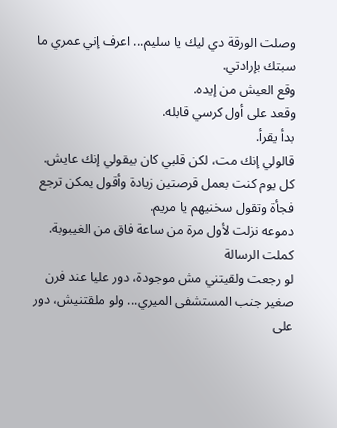وصلت الورقة دي ليك يا سليم... اعرف إني عمري ما سبتك بإرادتي.
وقع العيش من إيده.
وقعد على أول كرسي قابله.
بدأ يقرأ.
قالولي إنك مت، لكن قلبي كان بيقولي إنك عايش. كل يوم كنت بعمل قرصتين زيادة وأقول يمكن ترجع فجأة وتقول سخنيهم يا مريم.
دموعه نزلت لأول مرة من ساعة فاق من الغيبوبة.
كملت الرسالة
لو رجعت ولقيتني مش موجودة، دور عليا عند فرن صغير جنب المستشفى الميري... ولو ملقتنيش، دور على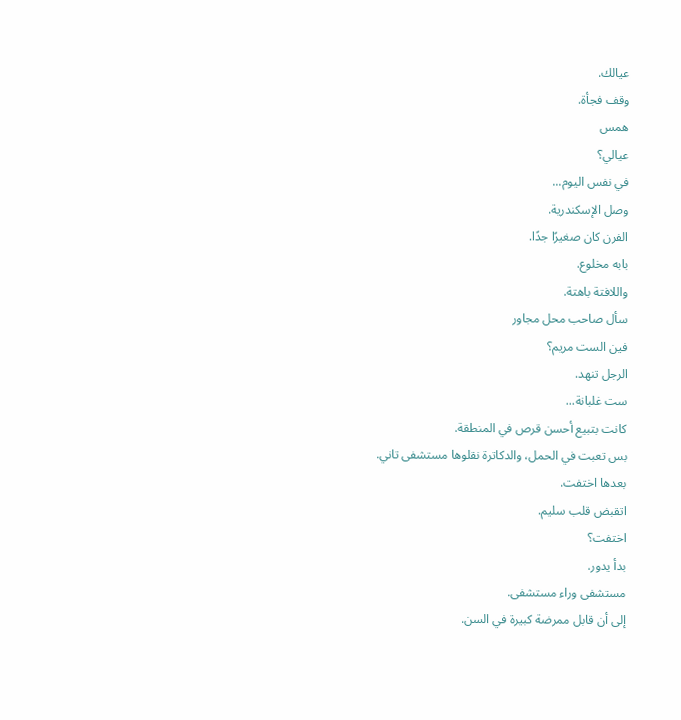عيالك.
وقف فجأة.
همس
عيالي؟
في نفس اليوم...
وصل الإسكندرية.
الفرن كان صغيرًا جدًا.
بابه مخلوع.
واللافتة باهتة.
سأل صاحب محل مجاور
فين الست مريم؟
الرجل تنهد.
ست غلبانة...
كانت بتبيع أحسن قرص في المنطقة.
بس تعبت في الحمل، والدكاترة نقلوها مستشفى تاني.
بعدها اختفت.
اتقبض قلب سليم.
اختفت؟
بدأ يدور.
مستشفى وراء مستشفى.
إلى أن قابل ممرضة كبيرة في السن.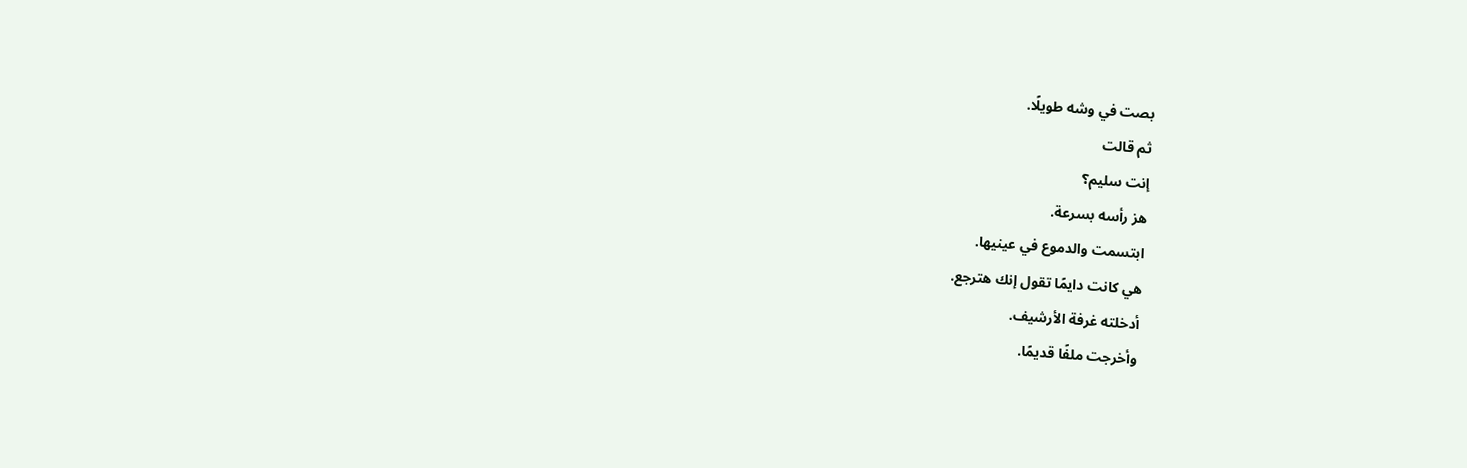بصت في وشه طويلًا.
ثم قالت
إنت سليم؟
هز رأسه بسرعة.
ابتسمت والدموع في عينيها.
هي كانت دايمًا تقول إنك هترجع.
أدخلته غرفة الأرشيف.
وأخرجت ملفًا قديمًا.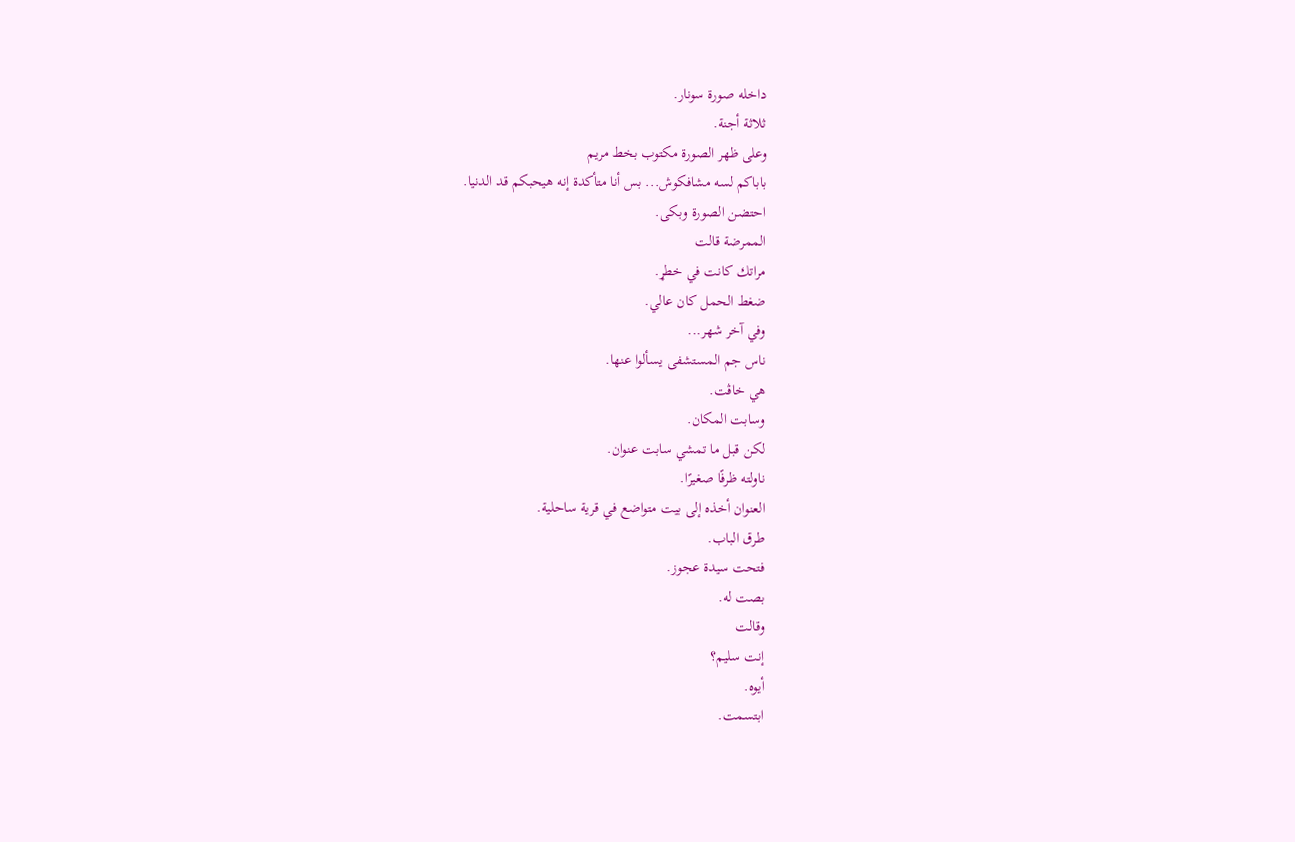داخله صورة سونار.
ثلاثة أجنة.
وعلى ظهر الصورة مكتوب بخط مريم
باباكم لسه مشافكوش... بس أنا متأكدة إنه هيحبكم قد الدنيا.
احتضن الصورة وبكى.
الممرضة قالت
مراتك كانت في خطړ.
ضغط الحمل كان عالي.
وفي آخر شهر...
ناس جم المستشفى يسألوا عنها.
هي خاڤت.
وسابت المكان.
لكن قبل ما تمشي سابت عنوان.
ناولته ظرفًا صغيرًا.
العنوان أخذه إلى بيت متواضع في قرية ساحلية.
طرق الباب.
فتحت سيدة عجوز.
بصت له.
وقالت
إنت سليم؟
أيوه.
ابتسمت.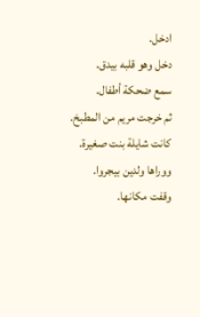ادخل.
دخل وهو قلبه بيدق.
سمع ضحكة أطفال.
ثم خرجت مريم من المطبخ.
كانت شايلة بنت صغيرة.
ووراها ولدين بيجروا.
وقفت مكانها.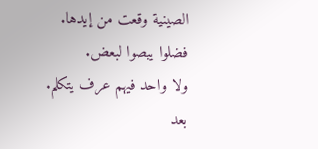الصينية وقعت من إيدها.
فضلوا يبصوا لبعض.
ولا واحد فيهم عرف يتكلم.
بعد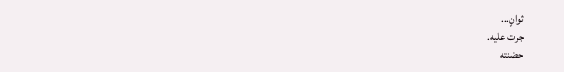ثوانٍ...
جرت عليه.
حضنته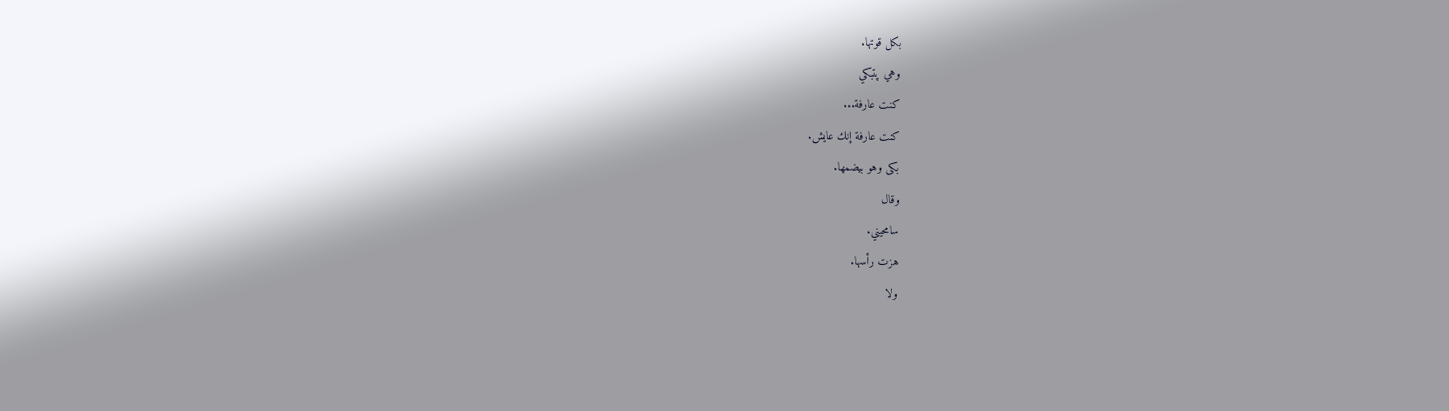بكل قوتها.
وهي پتبكي
كنت عارفة...
كنت عارفة إنك عايش.
بكى وهو بيضمها.
وقال
سامحيني.
هزت رأسها.
ولا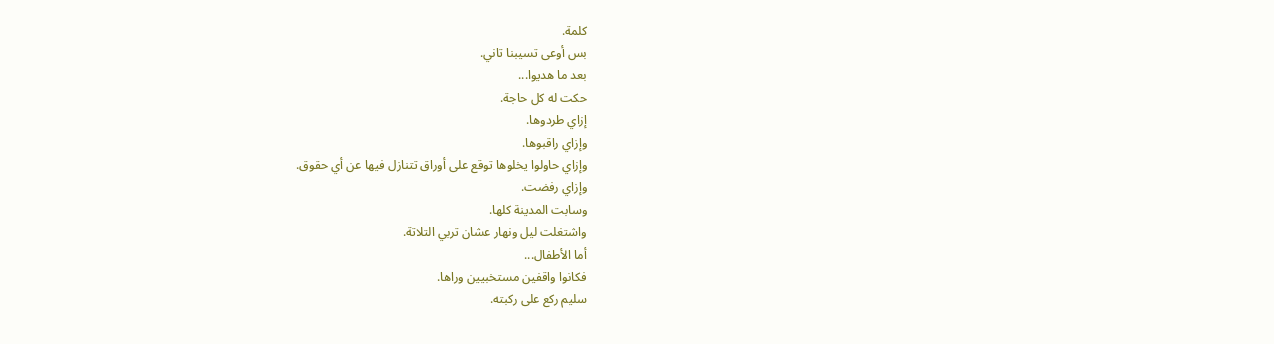كلمة.
بس أوعى تسيبنا تاني.
بعد ما هديوا...
حكت له كل حاجة.
إزاي طردوها.
وإزاي راقبوها.
وإزاي حاولوا يخلوها توقع على أوراق تتنازل فيها عن أي حقوق.
وإزاي رفضت.
وسابت المدينة كلها.
واشتغلت ليل ونهار عشان تربي التلاتة.
أما الأطفال...
فكانوا واقفين مستخبيين وراها.
سليم ركع على ركبته.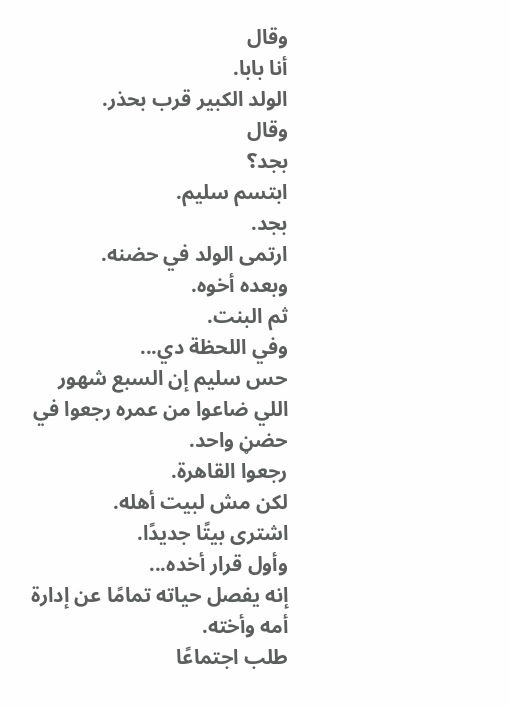وقال
أنا بابا.
الولد الكبير قرب بحذر.
وقال
بجد؟
ابتسم سليم.
بجد.
ارتمى الولد في حضنه.
وبعده أخوه.
ثم البنت.
وفي اللحظة دي...
حس سليم إن السبع شهور اللي ضاعوا من عمره رجعوا في حضڼ واحد.
رجعوا القاهرة.
لكن مش لبيت أهله.
اشترى بيتًا جديدًا.
وأول قرار أخده...
إنه يفصل حياته تمامًا عن إدارة أمه وأخته.
طلب اجتماعًا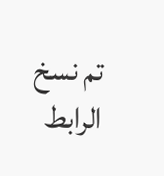تم نسخ الرابط